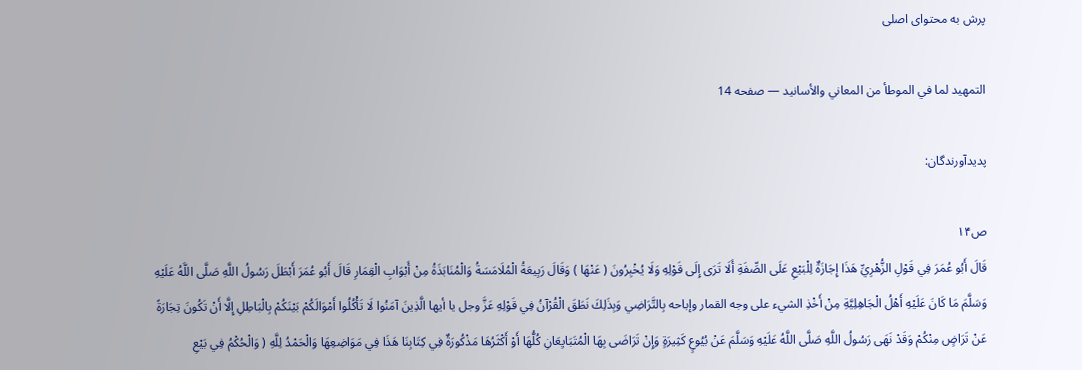پرش به محتوای اصلی

التمهيد لما في الموطأ من المعاني والأسانيد — صفحه 14

پدیدآورندگان:

ص۱۴
قَالَ أَبُو عُمَرَ فِي قَوْلِ الزُّهْرِيِّ هَذَا إِجَازَةٌ لِلْبَيْعِ عَلَى الصِّفَةِ أَلَا تَرَى إِلَى قَوْلِهِ وَلَا يُخْبِرُونَ ( عَنْهَا ) وَقَالَ رَبِيعَةُ الْمُلَامَسَةُ وَالْمُنَابَذَةُ مِنْ أَبْوَابِ الْقِمَارِ قَالَ أَبُو عُمَرَ أَبْطَلَ رَسُولُ اللَّهِ صَلَّى اللَّهُ عَلَيْهِ وَسَلَّمَ مَا كَانَ عَلَيْهِ أَهْلُ الْجَاهِلِيَّةِ مِنْ أَخْذِ الشيء على وجه القمار وإباحه بِالتَّرَاضِي وَبِذَلِكَ نَطَقَ الْقُرْآنُ فِي قَوْلِهِ عَزَّ وجل يا أيها الَّذِينَ آمَنُوا لَا تَأْكُلُوا أَمْوَالَكُمْ بَيْنَكُمْ بِالْبَاطِلِ إِلَّا أَنْ تَكُونَ تِجَارَةً عَنْ تَرَاضٍ مِنْكُمْ وَقَدْ نَهَى رَسُولُ اللَّهِ صَلَّى اللَّهُ عَلَيْهِ وَسَلَّمَ عَنْ بُيُوعٍ كَثِيرَةٍ وَإِنْ تَرَاضَى بِهَا الْمُتَبَايِعَانِ كُلُّهَا أَوْ أَكْثَرُهَا مَذْكُورَةٌ فِي كِتَابِنَا هَذَا فِي مَوَاضِعِهَا وَالْحَمْدُ لِلَّهِ ( وَالْحُكْمُ فِي بَيْعِ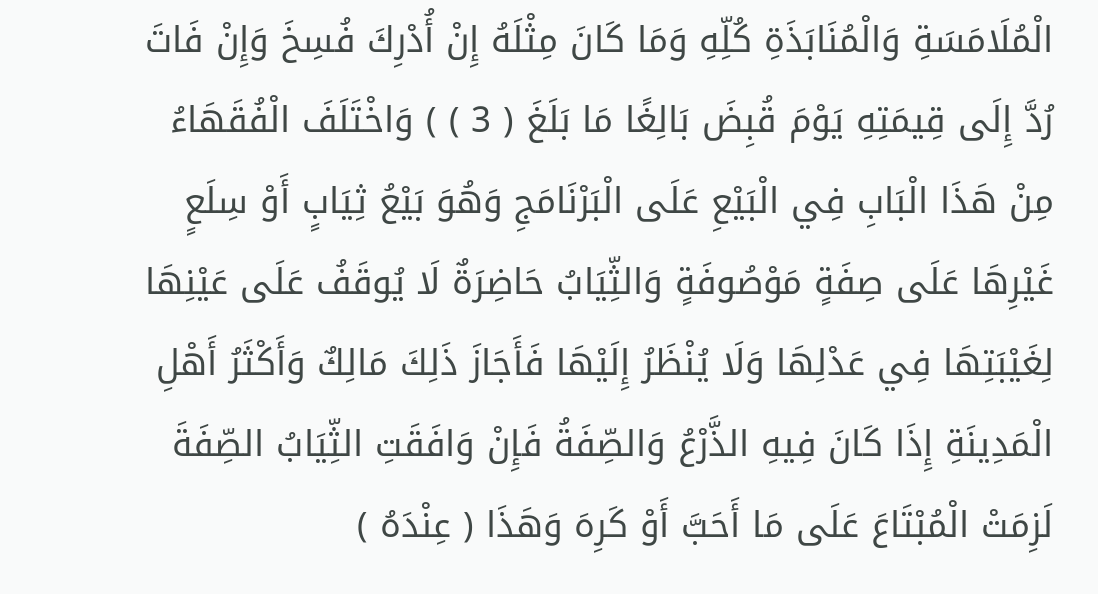الْمُلَامَسَةِ وَالْمُنَابَذَةِ كُلِّهِ وَمَا كَانَ مِثْلَهُ إِنْ أُدْرِكَ فُسِخَ وَإِنْ فَاتَ رُدَّ إِلَى قِيمَتِهِ يَوْمَ قُبِضَ بَالِغًا مَا بَلَغَ ( 3 ) ) وَاخْتَلَفَ الْفُقَهَاءُ مِنْ هَذَا الْبَابِ فِي الْبَيْعِ عَلَى الْبَرْنَامَجِ وَهُوَ بَيْعُ ثِيَابٍ أَوْ سِلَعٍ غَيْرِهَا عَلَى صِفَةٍ مَوْصُوفَةٍ وَالثِّيَابُ حَاضِرَةٌ لَا يُوقَفُ عَلَى عَيْنِهَا لِغَيْبَتِهَا فِي عَدْلِهَا وَلَا يُنْظَرُ إِلَيْهَا فَأَجَازَ ذَلِكَ مَالِكٌ وَأَكْثَرُ أَهْلِ الْمَدِينَةِ إِذَا كَانَ فِيهِ الذَّرْعُ وَالصِّفَةُ فَإِنْ وَافَقَتِ الثِّيَابُ الصِّفَةَ لَزِمَتْ الْمُبْتَاعَ عَلَى مَا أَحَبَّ أَوْ كَرِهَ وَهَذَا ( عِنْدَهُ )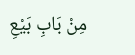مِنْ بَابِ بَيْعِ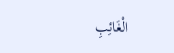الْغَائِبِ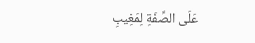عَلَى الصِّفَةِ لِمَغِيبِ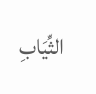الثِّيَابِ